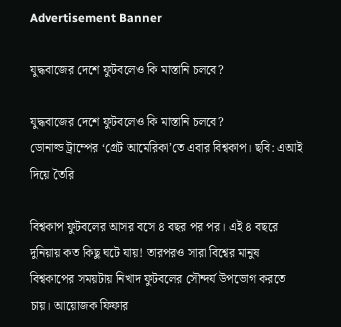Advertisement Banner

যুদ্ধবাজের দেশে ফুটবলেও কি মাস্তানি চলবে?

যুদ্ধবাজের দেশে ফুটবলেও কি মাস্তানি চলবে?
ডোনাল্ড ট্রাম্পের ‘গ্রেট আমেরিকা’তে এবার বিশ্বকাপ। ছবি: এআই দিয়ে তৈরি

বিশ্বকাপ ফুটবলের আসর বসে ৪ বছর পর পর। এই ৪ বছরে দুনিয়ায় কত কিছু ঘটে যায়! তারপরও সারা বিশ্বের মানুষ বিশ্বকাপের সময়টায় নিখাদ ফুটবলের সৌন্দর্য উপভোগ করতে চায়। আয়োজক ফিফার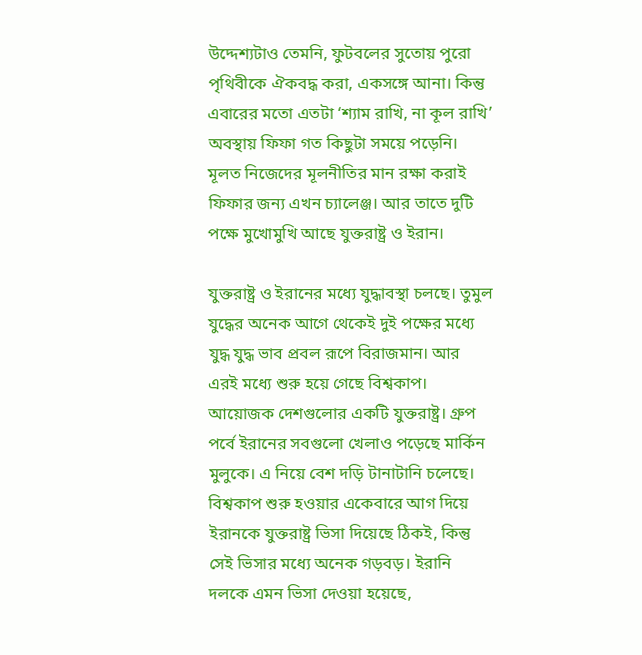উদ্দেশ্যটাও তেমনি, ফুটবলের সুতোয় পুরো পৃথিবীকে ঐকবদ্ধ করা, একসঙ্গে আনা। কিন্তু এবারের মতো এতটা ‘শ্যাম রাখি, না কূল রাখি’ অবস্থায় ফিফা গত কিছুটা সময়ে পড়েনি। মূলত নিজেদের মূলনীতির মান রক্ষা করাই ফিফার জন্য এখন চ্যালেঞ্জ। আর তাতে দুটি পক্ষে মুখোমুখি আছে যুক্তরাষ্ট্র ও ইরান।

যুক্তরাষ্ট্র ও ইরানের মধ্যে যুদ্ধাবস্থা চলছে। তুমুল যুদ্ধের অনেক আগে থেকেই দুই পক্ষের মধ্যে যুদ্ধ যুদ্ধ ভাব প্রবল রূপে বিরাজমান। আর এরই মধ্যে শুরু হয়ে গেছে বিশ্বকাপ। আয়োজক দেশগুলোর একটি যুক্তরাষ্ট্র। গ্রুপ পর্বে ইরানের সবগুলো খেলাও পড়েছে মার্কিন মুলুকে। এ নিয়ে বেশ দড়ি টানাটানি চলেছে। বিশ্বকাপ শুরু হওয়ার একেবারে আগ দিয়ে ইরানকে যুক্তরাষ্ট্র ভিসা দিয়েছে ঠিকই, কিন্তু সেই ভিসার মধ্যে অনেক গড়বড়। ইরানি দলকে এমন ভিসা দেওয়া হয়েছে,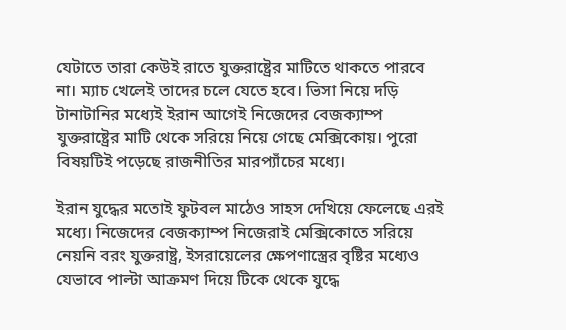যেটাতে তারা কেউই রাতে যুক্তরাষ্ট্রের মাটিতে থাকতে পারবে না। ম্যাচ খেলেই তাদের চলে যেতে হবে। ভিসা নিয়ে দড়ি টানাটানির মধ্যেই ইরান আগেই নিজেদের বেজক্যাম্প যুক্তরাষ্ট্রের মাটি থেকে সরিয়ে নিয়ে গেছে মেক্সিকোয়। পুরো বিষয়টিই পড়েছে রাজনীতির মারপ্যাঁচের মধ্যে।

ইরান যুদ্ধের মতোই ফুটবল মাঠেও সাহস দেখিয়ে ফেলেছে এরই মধ্যে। নিজেদের বেজক্যাম্প নিজেরাই মেক্সিকোতে সরিয়ে নেয়নি বরং যুক্তরাষ্ট্র, ইসরায়েলের ক্ষেপণাস্ত্রের বৃষ্টির মধ্যেও যেভাবে পাল্টা আক্রমণ দিয়ে টিকে থেকে যুদ্ধে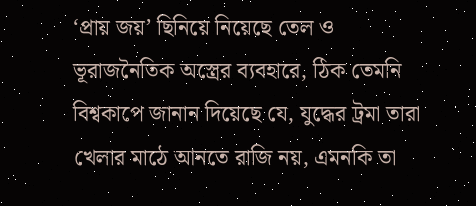‘প্রায় জয়’ ছিনিয়ে নিয়েছে তেল ও ভূরাজনৈতিক অস্ত্রের ব্যবহারে, ঠিক তেমনি বিশ্বকাপে জানান দিয়েছে যে, যুদ্ধের ট্রমা তারা খেলার মাঠে আনতে রাজি নয়, এমনকি তা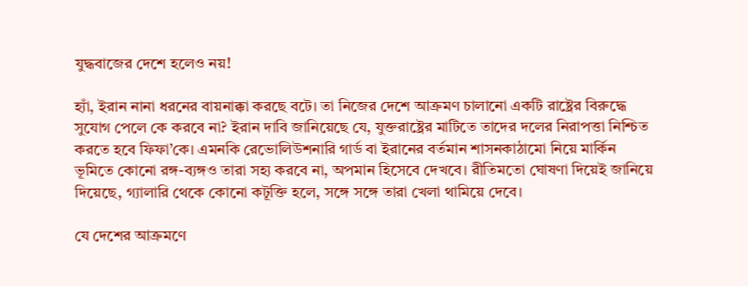যুদ্ধবাজের দেশে হলেও নয়!

হ্যাঁ, ইরান নানা ধরনের বায়নাক্কা করছে বটে। তা নিজের দেশে আক্রমণ চালানো একটি রাষ্ট্রের বিরুদ্ধে সুযোগ পেলে কে করবে না? ইরান দাবি জানিয়েছে যে, যুক্তরাষ্ট্রের মাটিতে তাদের দলের নিরাপত্তা নিশ্চিত করতে হবে ফিফা’কে। এমনকি রেভোলিউশনারি গার্ড বা ইরানের বর্তমান শাসনকাঠামো নিয়ে মার্কিন ভূমিতে কোনো রঙ্গ-ব্যঙ্গও তারা সহ্য করবে না, অপমান হিসেবে দেখবে। রীতিমতো ঘোষণা দিয়েই জানিয়ে দিয়েছে, গ্যালারি থেকে কোনো কটূক্তি হলে, সঙ্গে সঙ্গে তারা খেলা থামিয়ে দেবে।

যে দেশের আক্রমণে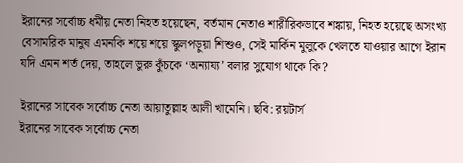ইরানের সর্বোচ্চ ধর্মীয় নেতা নিহত হয়েছেন, বর্তমান নেতাও শারীরিকভাবে শঙ্কায়, নিহত হয়েছে অসংখ্য বেসামরিক মানুষ এমনকি শয়ে শয়ে স্কুলপড়ুয়া শিশুও, সেই মার্কিন মুলুকে খেলতে যাওয়ার আগে ইরান যদি এমন শর্ত দেয়, তাহলে ভুরু কুঁচকে ‘অন্যায্য’ বলার সুযোগ থাকে কি?

ইরানের সাবেক সর্বোচ্চ নেতা আয়াতুল্লাহ আলী খামেনি। ছবি: রয়টার্স
ইরানের সাবেক সর্বোচ্চ নেতা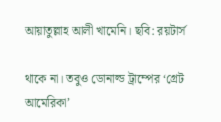আয়াতুল্লাহ আলী খামেনি। ছবি: রয়টার্স

থাকে না। তবুও ডোনাল্ড ট্রাম্পের ‘গ্রেট আমেরিকা’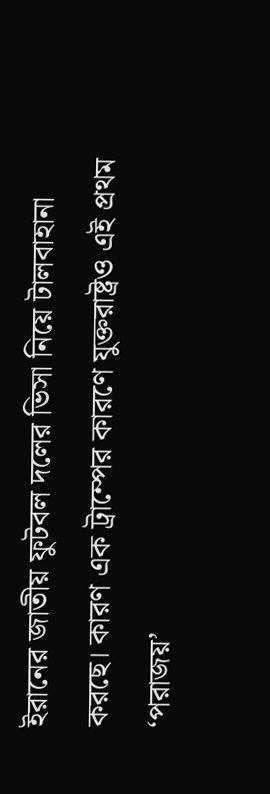ইরানের জাতীয় ফুটবল দলের ভিসা নিয়ে টালবাহানা করছে। কারণ এক ট্রাম্পের কারণে যুক্তরাষ্ট্রও এই প্রথম ‘পরাজয়’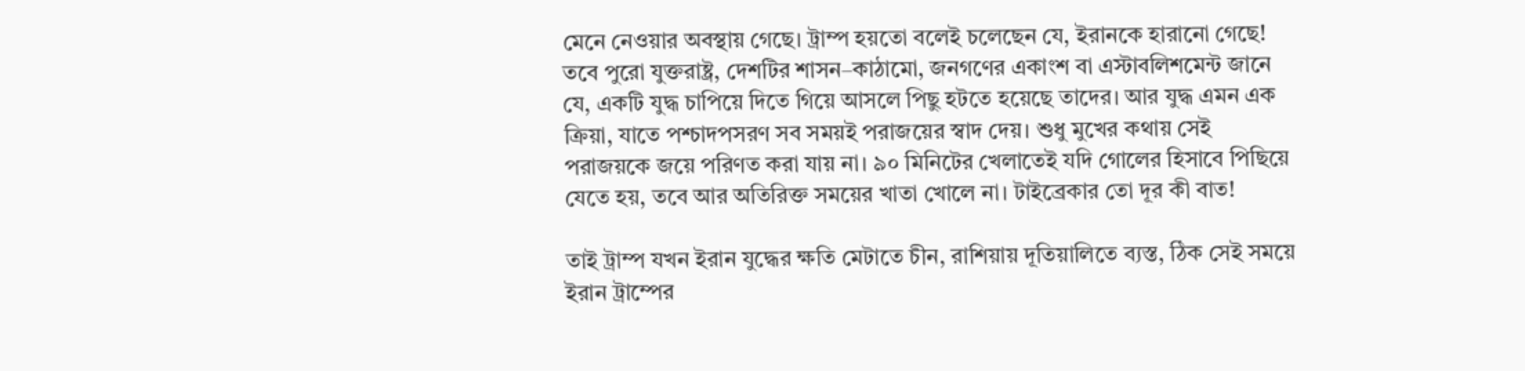মেনে নেওয়ার অবস্থায় গেছে। ট্রাম্প হয়তো বলেই চলেছেন যে, ইরানকে হারানো গেছে! তবে পুরো যুক্তরাষ্ট্র, দেশটির শাসন–কাঠামো, জনগণের একাংশ বা এস্টাবলিশমেন্ট জানে যে, একটি যুদ্ধ চাপিয়ে দিতে গিয়ে আসলে পিছু হটতে হয়েছে তাদের। আর যুদ্ধ এমন এক ক্রিয়া, যাতে পশ্চাদপসরণ সব সময়ই পরাজয়ের স্বাদ দেয়। শুধু মুখের কথায় সেই পরাজয়কে জয়ে পরিণত করা যায় না। ৯০ মিনিটের খেলাতেই যদি গোলের হিসাবে পিছিয়ে যেতে হয়, তবে আর অতিরিক্ত সময়ের খাতা খোলে না। টাইব্রেকার তো দূর কী বাত!

তাই ট্রাম্প যখন ইরান যুদ্ধের ক্ষতি মেটাতে চীন, রাশিয়ায় দূতিয়ালিতে ব্যস্ত, ঠিক সেই সময়ে ইরান ট্রাম্পের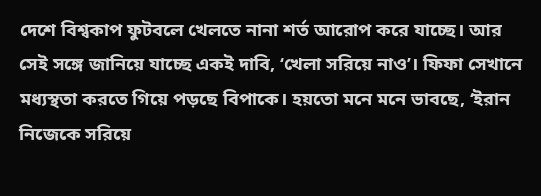দেশে বিশ্বকাপ ফুটবলে খেলতে নানা শর্ত আরোপ করে যাচ্ছে। আর সেই সঙ্গে জানিয়ে যাচ্ছে একই দাবি, ‘খেলা সরিয়ে নাও’। ফিফা সেখানে মধ্যস্থতা করতে গিয়ে পড়ছে বিপাকে। হয়তো মনে মনে ভাবছে, ‘ইরান নিজেকে সরিয়ে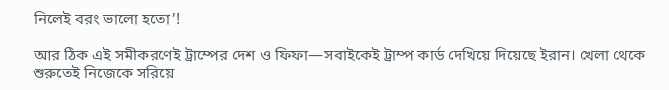নিলেই বরং ভালো হতো’!

আর ঠিক এই সমীকরণেই ট্রাম্পের দেশ ও ফিফা—সবাইকেই ট্রাম্প কার্ড দেখিয়ে দিয়েছে ইরান। খেলা থেকে শুরুতেই নিজেকে সরিয়ে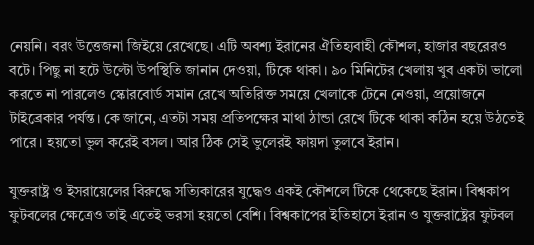নেয়নি। বরং উত্তেজনা জিইয়ে রেখেছে। এটি অবশ্য ইরানের ঐতিহ্যবাহী কৌশল, হাজার বছরেরও বটে। পিছু না হটে উল্টো উপস্থিতি জানান দেওয়া, টিকে থাকা। ৯০ মিনিটের খেলায় খুব একটা ভালো করতে না পারলেও স্কোরবোর্ড সমান রেখে অতিরিক্ত সময়ে খেলাকে টেনে নেওয়া, প্রয়োজনে টাইব্রেকার পর্যন্ত। কে জানে, এতটা সময় প্রতিপক্ষের মাথা ঠান্ডা রেখে টিকে থাকা কঠিন হয়ে উঠতেই পারে। হয়তো ভুল করেই বসল। আর ঠিক সেই ভুলেরই ফায়দা তুলবে ইরান।

যুক্তরাষ্ট্র ও ইসরায়েলের বিরুদ্ধে সত্যিকারের যুদ্ধেও একই কৌশলে টিকে থেকেছে ইরান। বিশ্বকাপ ফুটবলের ক্ষেত্রেও তাই এতেই ভরসা হয়তো বেশি। বিশ্বকাপের ইতিহাসে ইরান ও যুক্তরাষ্ট্রের ফুটবল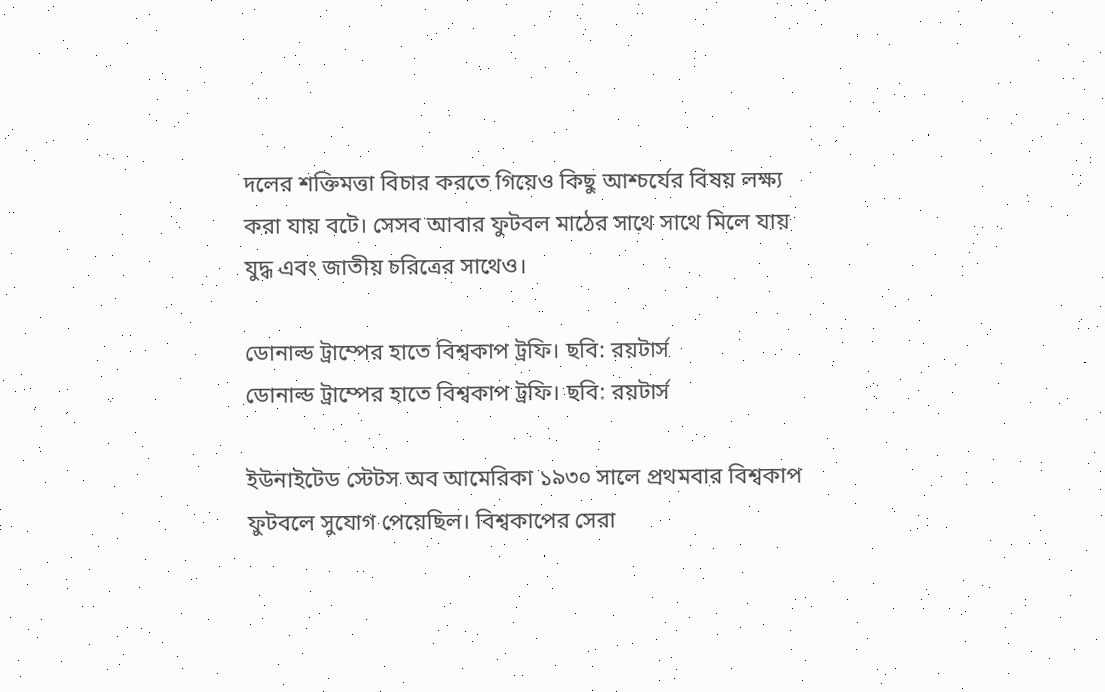দলের শক্তিমত্তা বিচার করতে গিয়েও কিছু আশ্চর্যের বিষয় লক্ষ্য করা যায় বটে। সেসব আবার ফুটবল মাঠের সাথে সাথে মিলে যায় যুদ্ধ এবং জাতীয় চরিত্রের সাথেও।

ডোনাল্ড ট্রাম্পের হাতে বিশ্বকাপ ট্রফি। ছবি: রয়টার্স
ডোনাল্ড ট্রাম্পের হাতে বিশ্বকাপ ট্রফি। ছবি: রয়টার্স

ইউনাইটেড স্টেটস অব আমেরিকা ১৯৩০ সালে প্রথমবার বিশ্বকাপ ফুটবলে সুযোগ পেয়েছিল। বিশ্বকাপের সেরা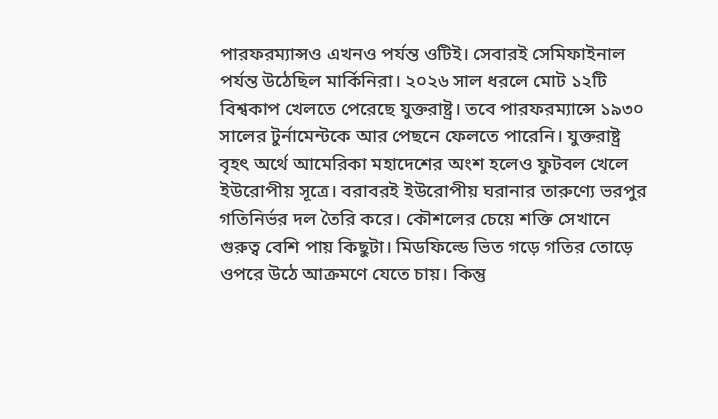পারফরম্যান্সও এখনও পর্যন্ত ওটিই। সেবারই সেমিফাইনাল পর্যন্ত উঠেছিল মার্কিনিরা। ২০২৬ সাল ধরলে মোট ১২টি বিশ্বকাপ খেলতে পেরেছে যুক্তরাষ্ট্র। তবে পারফরম্যান্সে ১৯৩০ সালের টুর্নামেন্টকে আর পেছনে ফেলতে পারেনি। যুক্তরাষ্ট্র বৃহৎ অর্থে আমেরিকা মহাদেশের অংশ হলেও ফুটবল খেলে ইউরোপীয় সূত্রে। বরাবরই ইউরোপীয় ঘরানার তারুণ্যে ভরপুর গতিনির্ভর দল তৈরি করে। কৌশলের চেয়ে শক্তি সেখানে গুরুত্ব বেশি পায় কিছুটা। মিডফিল্ডে ভিত গড়ে গতির তোড়ে ওপরে উঠে আক্রমণে যেতে চায়। কিন্তু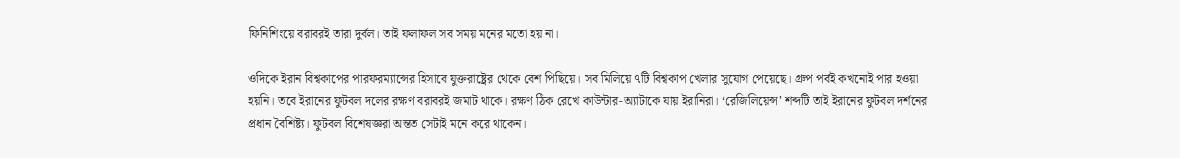ফিনিশিংয়ে বরাবরই তারা দুর্বল। তাই ফলাফল সব সময় মনের মতো হয় না।

ওদিকে ইরান বিশ্বকাপের পারফরম্যান্সের হিসাবে যুক্তরাষ্ট্রের থেকে বেশ পিছিয়ে। সব মিলিয়ে ৭টি বিশ্বকাপ খেলার সুযোগ পেয়েছে। গ্রুপ পর্বই কখনোই পার হওয়া হয়নি। তবে ইরানের ফুটবল দলের রক্ষণ বরাবরই জমাট থাকে। রক্ষণ ঠিক রেখে কাউন্টার-অ্যাটাকে যায় ইরানিরা। ‘রেজিলিয়েন্স’ শব্দটি তাই ইরানের ফুটবল দর্শনের প্রধান বৈশিষ্ট্য। ফুটবল বিশেষজ্ঞরা অন্তত সেটাই মনে করে থাকেন।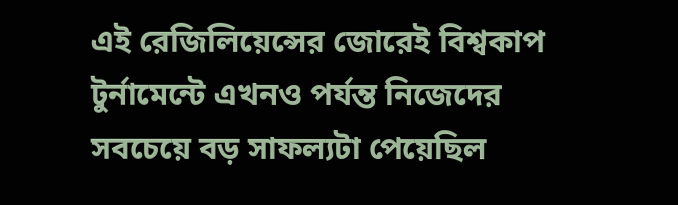এই রেজিলিয়েন্সের জোরেই বিশ্বকাপ টুর্নামেন্টে এখনও পর্যন্ত নিজেদের সবচেয়ে বড় সাফল্যটা পেয়েছিল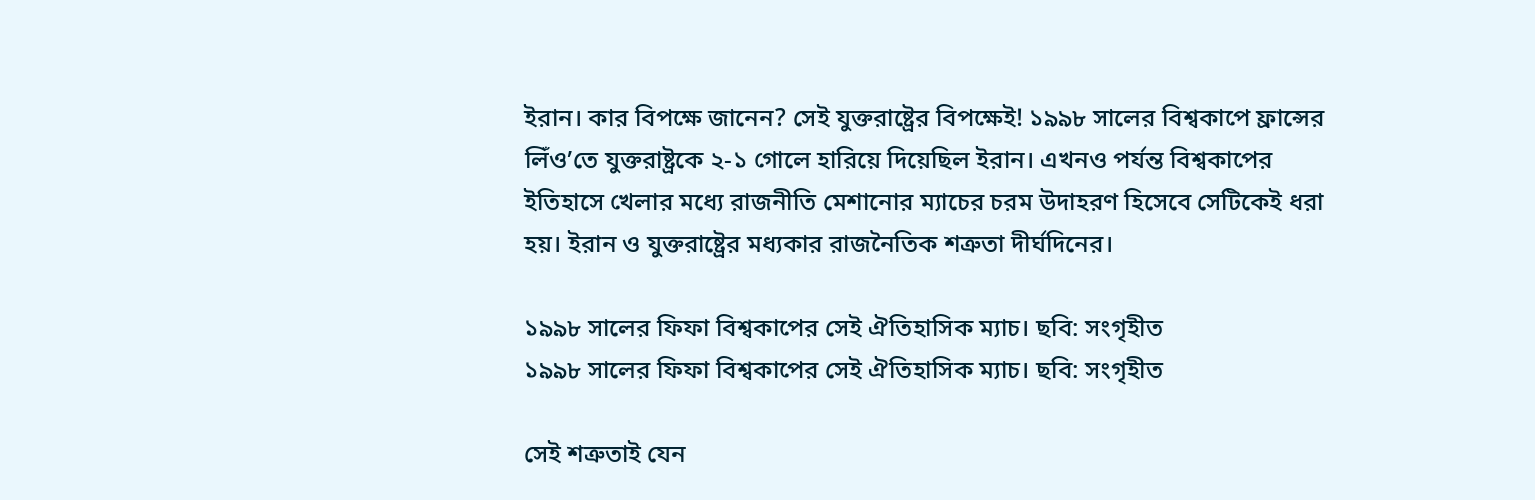ইরান। কার বিপক্ষে জানেন? সেই যুক্তরাষ্ট্রের বিপক্ষেই! ১৯৯৮ সালের বিশ্বকাপে ফ্রান্সের লিঁও’তে যুক্তরাষ্ট্রকে ২-১ গোলে হারিয়ে দিয়েছিল ইরান। এখনও পর্যন্ত বিশ্বকাপের ইতিহাসে খেলার মধ্যে রাজনীতি মেশানোর ম্যাচের চরম উদাহরণ হিসেবে সেটিকেই ধরা হয়। ইরান ও যুক্তরাষ্ট্রের মধ্যকার রাজনৈতিক শত্রুতা দীর্ঘদিনের।

১৯৯৮ সালের ফিফা বিশ্বকাপের সেই ঐতিহাসিক ম্যাচ। ছবি: সংগৃহীত
১৯৯৮ সালের ফিফা বিশ্বকাপের সেই ঐতিহাসিক ম্যাচ। ছবি: সংগৃহীত

সেই শত্রুতাই যেন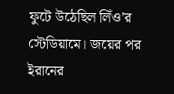ফুটে উঠেছিল লিঁও’র স্টেডিয়ামে। জয়ের পর ইরানের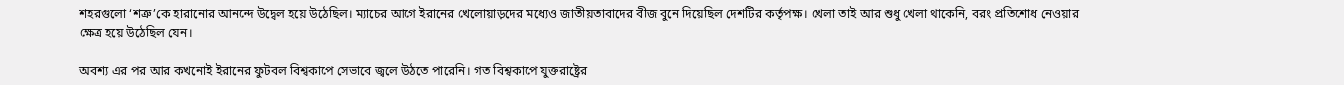শহরগুলো ‘শত্রু’কে হারানোর আনন্দে উদ্বেল হয়ে উঠেছিল। ম্যাচের আগে ইরানের খেলোয়াড়দের মধ্যেও জাতীয়তাবাদের বীজ বুনে দিয়েছিল দেশটির কর্তৃপক্ষ। খেলা তাই আর শুধু খেলা থাকেনি, বরং প্রতিশোধ নেওয়ার ক্ষেত্র হয়ে উঠেছিল যেন।

অবশ্য এর পর আর কখনোই ইরানের ফুটবল বিশ্বকাপে সেভাবে জ্বলে উঠতে পারেনি। গত বিশ্বকাপে যুক্তরাষ্ট্রের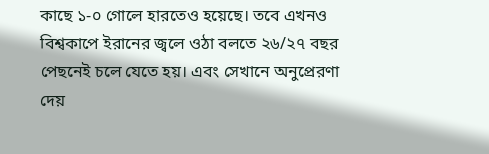কাছে ১-০ গোলে হারতেও হয়েছে। তবে এখনও বিশ্বকাপে ইরানের জ্বলে ওঠা বলতে ২৬/২৭ বছর পেছনেই চলে যেতে হয়। এবং সেখানে অনুপ্রেরণা দেয়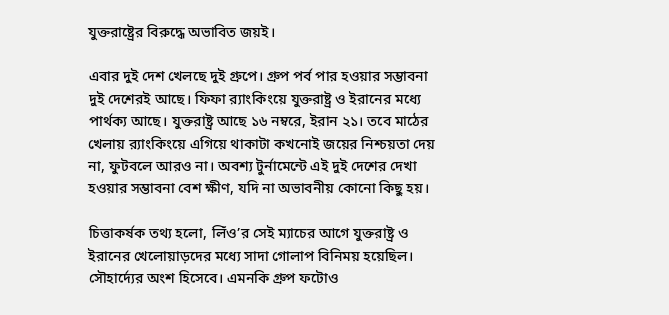যুক্তরাষ্ট্রের বিরুদ্ধে অভাবিত জয়ই।

এবার দুই দেশ খেলছে দুই গ্রুপে। গ্রুপ পর্ব পার হওয়ার সম্ভাবনা দুই দেশেরই আছে। ফিফা র‍্যাংকিংয়ে যুক্তরাষ্ট্র ও ইরানের মধ্যে পার্থক্য আছে। যুক্তরাষ্ট্র আছে ১৬ নম্বরে, ইরান ২১। তবে মাঠের খেলায় র‍্যাংকিংয়ে এগিয়ে থাকাটা কখনোই জয়ের নিশ্চয়তা দেয় না, ফুটবলে আরও না। অবশ্য টুর্নামেন্টে এই দুই দেশের দেখা হওয়ার সম্ভাবনা বেশ ক্ষীণ, যদি না অভাবনীয় কোনো কিছু হয়।

চিত্তাকর্ষক তথ্য হলো, লিঁও’র সেই ম্যাচের আগে যুক্তরাষ্ট্র ও ইরানের খেলোয়াড়দের মধ্যে সাদা গোলাপ বিনিময় হয়েছিল। সৌহার্দ্যের অংশ হিসেবে। এমনকি গ্রুপ ফটোও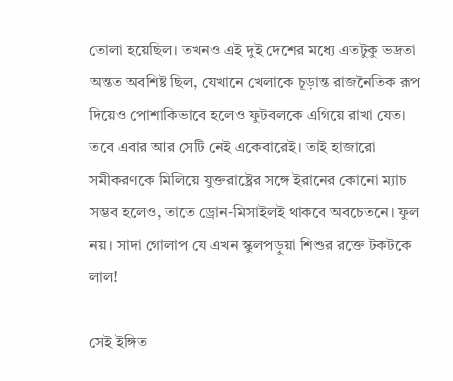তোলা হয়েছিল। তখনও এই দুই দেশের মধ্যে এতটুকু ভদ্রতা অন্তত অবশিষ্ট ছিল, যেখানে খেলাকে চূড়ান্ত রাজনৈতিক রূপ দিয়েও পোশাকিভাবে হলেও ফুটবলকে এগিয়ে রাখা যেত। তবে এবার আর সেটি নেই একেবারেই। তাই হাজারো সমীকরণকে মিলিয়ে যুক্তরাষ্ট্রের সঙ্গে ইরানের কোনো ম্যাচ সম্ভব হলেও, তাতে ড্রোন-মিসাইলই থাকবে অবচেতনে। ফুল নয়। সাদা গোলাপ যে এখন স্কুলপড়ুয়া শিশুর রক্তে টকটকে লাল!

সেই ইঙ্গিত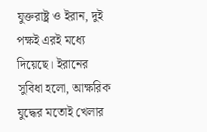যুক্তরাষ্ট্র ও ইরান, দুই পক্ষই এরই মধ্যে দিয়েছে। ইরানের সুবিধা হলো, আক্ষরিক যুদ্ধের মতোই খেলার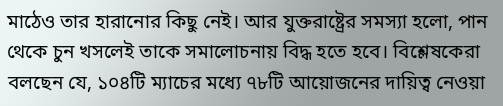মাঠেও তার হারানোর কিছু নেই। আর যুক্তরাষ্ট্রের সমস্যা হলো, পান থেকে চুন খসলেই তাকে সমালোচনায় বিদ্ধ হতে হবে। বিশ্লেষকেরা বলছেন যে, ১০৪টি ম্যাচের মধ্যে ৭৮টি আয়োজনের দায়িত্ব নেওয়া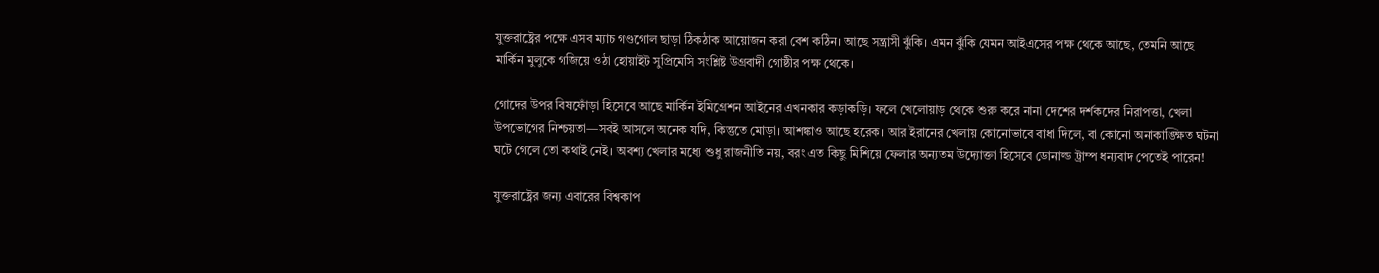যুক্তরাষ্ট্রের পক্ষে এসব ম্যাচ গণ্ডগোল ছাড়া ঠিকঠাক আয়োজন করা বেশ কঠিন। আছে সন্ত্রাসী ঝুঁকি। এমন ঝুঁকি যেমন আইএসের পক্ষ থেকে আছে, তেমনি আছে মার্কিন মুলুকে গজিয়ে ওঠা হোয়াইট সুপ্রিমেসি সংশ্লিষ্ট উগ্রবাদী গোষ্ঠীর পক্ষ থেকে।

গোদের উপর বিষফোঁড়া হিসেবে আছে মার্কিন ইমিগ্রেশন আইনের এখনকার কড়াকড়ি। ফলে খেলোয়াড় থেকে শুরু করে নানা দেশের দর্শকদের নিরাপত্তা, খেলা উপভোগের নিশ্চয়তা—সবই আসলে অনেক যদি, কিন্তুতে মোড়া। আশঙ্কাও আছে হরেক। আর ইরানের খেলায় কোনোভাবে বাধা দিলে, বা কোনো অনাকাঙ্ক্ষিত ঘটনা ঘটে গেলে তো কথাই নেই। অবশ্য খেলার মধ্যে শুধু রাজনীতি নয়, বরং এত কিছু মিশিয়ে ফেলার অন্যতম উদ্যোক্তা হিসেবে ডোনাল্ড ট্রাম্প ধন্যবাদ পেতেই পারেন!

যুক্তরাষ্ট্রের জন্য এবারের বিশ্বকাপ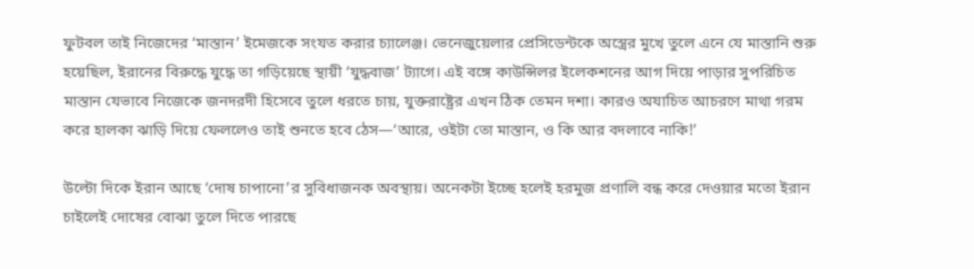ফুটবল তাই নিজেদের ‘মাস্তান’ ইমেজকে সংযত করার চ্যালেঞ্জ। ভেনেজুয়েলার প্রেসিডেন্টকে অস্ত্রের মুখে তুলে এনে যে মাস্তানি শুরু হয়েছিল, ইরানের বিরুদ্ধে যুদ্ধে তা গড়িয়েছে স্থায়ী ‘যুদ্ধবাজ’ ট্যাগে। এই বঙ্গে কাউন্সিলর ইলেকশনের আগ দিয়ে পাড়ার সুপরিচিত মাস্তান যেভাবে নিজেকে জনদরদী হিসেবে তুলে ধরতে চায়, যুক্তরাষ্ট্রের এখন ঠিক তেমন দশা। কারও অযাচিত আচরণে মাথা গরম করে হালকা ঝাড়ি দিয়ে ফেললেও তাই শুনতে হবে ঠেস—‘আরে, ওইটা তো মাস্তান, ও কি আর বদলাবে নাকি!’

উল্টো দিকে ইরান আছে ‘দোষ চাপানো’র সুবিধাজনক অবস্থায়। অনেকটা ইচ্ছে হলেই হরমুজ প্রণালি বন্ধ করে দেওয়ার মতো ইরান চাইলেই দোষের বোঝা তুলে দিতে পারছে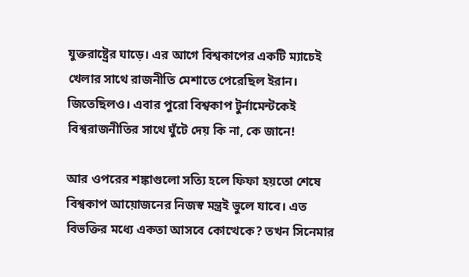যুক্তরাষ্ট্রের ঘাড়ে। এর আগে বিশ্বকাপের একটি ম্যাচেই খেলার সাথে রাজনীতি মেশাতে পেরেছিল ইরান। জিতেছিলও। এবার পুরো বিশ্বকাপ টুর্নামেন্টকেই বিশ্বরাজনীতির সাথে ঘুঁটে দেয় কি না, কে জানে!

আর ওপরের শঙ্কাগুলো সত্যি হলে ফিফা হয়তো শেষে বিশ্বকাপ আয়োজনের নিজস্ব মন্ত্রই ভুলে যাবে। এত বিভক্তির মধ্যে একতা আসবে কোত্থেকে? তখন সিনেমার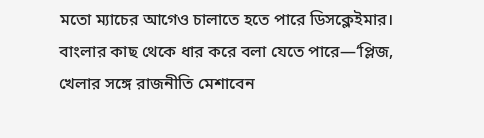মতো ম্যাচের আগেও চালাতে হতে পারে ডিসক্লেইমার। বাংলার কাছ থেকে ধার করে বলা যেতে পারে—‘প্লিজ, খেলার সঙ্গে রাজনীতি মেশাবেন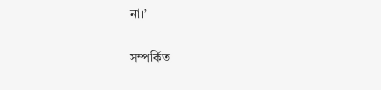না।’

সম্পর্কিত